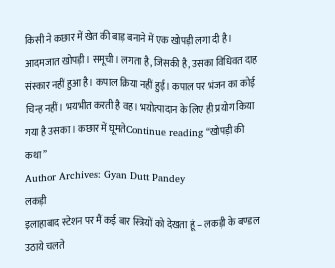किसी ने कछार में खेत की बाड़ बनाने में एक खोपड़ी लगा दी है। आदमजात खोपड़ी। समूची। लगता है, जिसकी है, उसका विधिवत दाह संस्कार नहीं हुआ है। कपाल क्रिया नहीं हुई। कपाल पर भंजन का कोई चिन्ह नहीं। भयभीत करती है वह। भयोत्पादान के लिए ही प्रयोग किया गया है उसका। कछार में घूमतेContinue reading “खोपड़ी की कथा”
Author Archives: Gyan Dutt Pandey
लकड़ी
इलाहाबाद स्टेशन पर मैं कई बार स्त्रियों को देखता हूं – लकड़ी के बण्डल उठाये चलते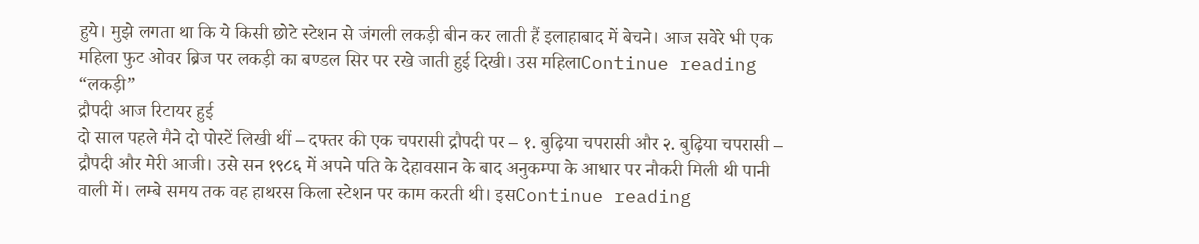हुये। मुझे लगता था कि ये किसी छोटे स्टेशन से जंगली लकड़ी बीन कर लाती हैं इलाहाबाद में बेचने। आज सवेरे भी एक महिला फुट ओवर ब्रिज पर लकड़ी का बण्डल सिर पर रखे जाती हुई दिखी। उस महिलाContinue reading “लकड़ी”
द्रौपदी आज रिटायर हुई
दो साल पहले मैने दो पोस्टें लिखी थीं – दफ्तर की एक चपरासी द्रौपदी पर – १. बुढ़िया चपरासी और २. बुढ़िया चपरासी – द्रौपदी और मेरी आजी। उसे सन १९८६ में अपने पति के देहावसान के बाद अनुकम्पा के आधार पर नौकरी मिली थी पानी वाली में। लम्बे समय तक वह हाथरस किला स्टेशन पर काम करती थी। इसContinue reading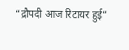“द्रौपदी आज रिटायर हुई”